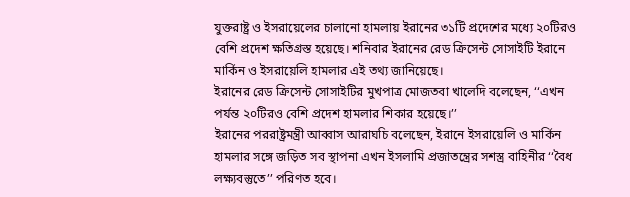যুক্তরাষ্ট্র ও ইসরায়েলের চালানো হামলায় ইরানের ৩১টি প্রদেশের মধ্যে ২০টিরও বেশি প্রদেশ ক্ষতিগ্রস্ত হয়েছে। শনিবার ইরানের রেড ক্রিসেন্ট সোসাইটি ইরানে মার্কিন ও ইসরায়েলি হামলার এই তথ্য জানিয়েছে।
ইরানের রেড ক্রিসেন্ট সোসাইটির মুখপাত্র মোজতবা খালেদি বলেছেন, ‘‘এখন পর্যন্ত ২০টিরও বেশি প্রদেশ হামলার শিকার হয়েছে।’’
ইরানের পররাষ্ট্রমন্ত্রী আব্বাস আরাঘচি বলেছেন, ইরানে ইসরায়েলি ও মার্কিন হামলার সঙ্গে জড়িত সব স্থাপনা এখন ইসলামি প্রজাতন্ত্রের সশস্ত্র বাহিনীর ‘‘বৈধ লক্ষ্যবস্তুতে’’ পরিণত হবে।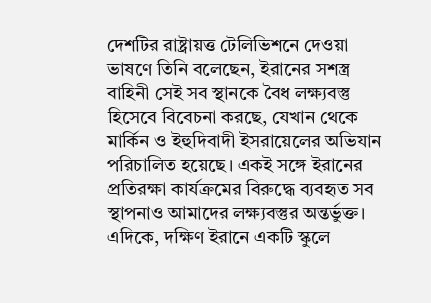দেশটির রাষ্ট্রায়ত্ত টেলিভিশনে দেওয়া ভাষণে তিনি বলেছেন, ইরানের সশস্ত্র বাহিনী সেই সব স্থানকে বৈধ লক্ষ্যবস্তু হিসেবে বিবেচনা করছে, যেখান থেকে মার্কিন ও ইহুদিবাদী ইসরায়েলের অভিযান পরিচালিত হয়েছে। একই সঙ্গে ইরানের প্রতিরক্ষা কার্যক্রমের বিরুদ্ধে ব্যবহৃত সব স্থাপনাও আমাদের লক্ষ্যবস্তুর অন্তর্ভুক্ত।
এদিকে, দক্ষিণ ইরানে একটি স্কুলে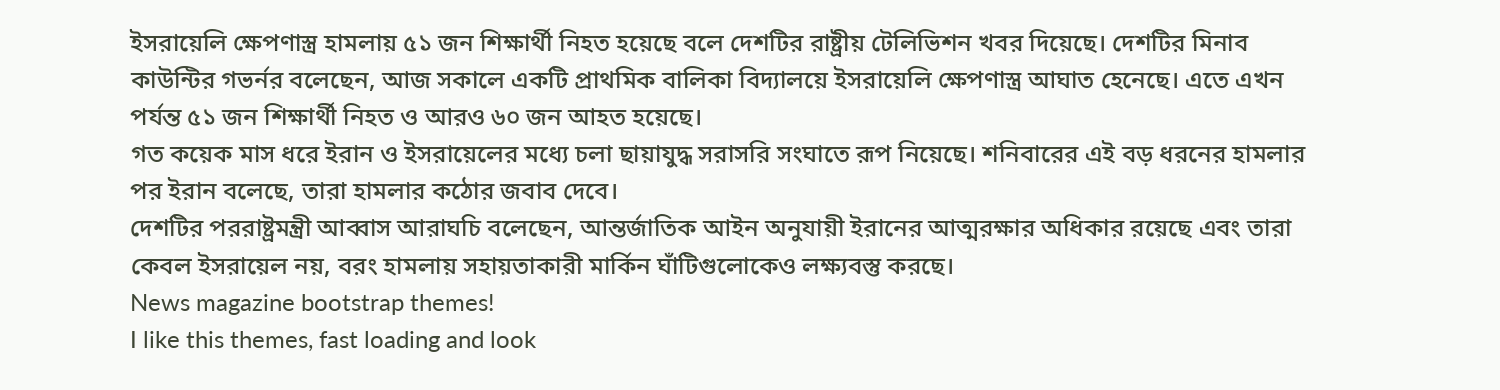ইসরায়েলি ক্ষেপণাস্ত্র হামলায় ৫১ জন শিক্ষার্থী নিহত হয়েছে বলে দেশটির রাষ্ট্রীয় টেলিভিশন খবর দিয়েছে। দেশটির মিনাব কাউন্টির গভর্নর বলেছেন, আজ সকালে একটি প্রাথমিক বালিকা বিদ্যালয়ে ইসরায়েলি ক্ষেপণাস্ত্র আঘাত হেনেছে। এতে এখন পর্যন্ত ৫১ জন শিক্ষার্থী নিহত ও আরও ৬০ জন আহত হয়েছে।
গত কয়েক মাস ধরে ইরান ও ইসরায়েলের মধ্যে চলা ছায়াযুদ্ধ সরাসরি সংঘাতে রূপ নিয়েছে। শনিবারের এই বড় ধরনের হামলার পর ইরান বলেছে, তারা হামলার কঠোর জবাব দেবে।
দেশটির পররাষ্ট্রমন্ত্রী আব্বাস আরাঘচি বলেছেন, আন্তর্জাতিক আইন অনুযায়ী ইরানের আত্মরক্ষার অধিকার রয়েছে এবং তারা কেবল ইসরায়েল নয়, বরং হামলায় সহায়তাকারী মার্কিন ঘাঁটিগুলোকেও লক্ষ্যবস্তু করছে।
News magazine bootstrap themes!
I like this themes, fast loading and look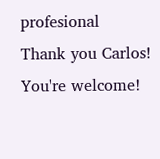profesional
Thank you Carlos!
You're welcome!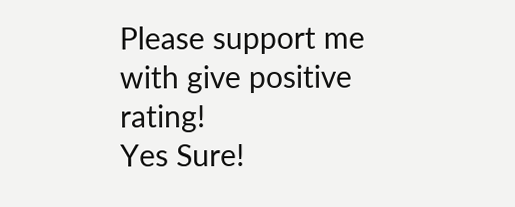Please support me with give positive rating!
Yes Sure!